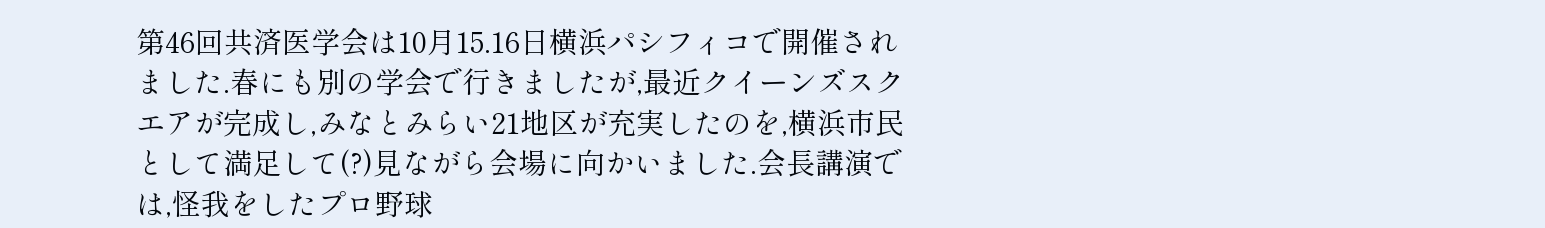第46回共済医学会は10月15.16日横浜パシフィコで開催されました.春にも別の学会で行きましたが,最近クイーンズスクエアが完成し,みなとみらい21地区が充実したのを,横浜市民として満足して(?)見ながら会場に向かいました.会長講演では,怪我をしたプロ野球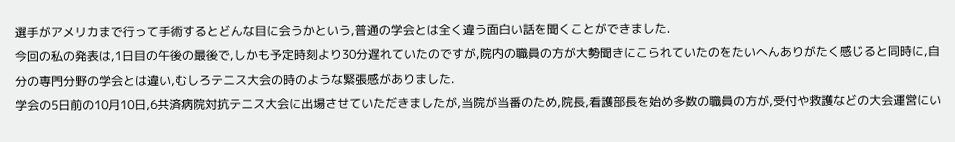選手がアメリカまで行って手術するとどんな目に会うかという,普通の学会とは全く違う面白い話を聞くことができました.
今回の私の発表は,1日目の午後の最後で,しかも予定時刻より30分遅れていたのですが,院内の職員の方が大勢聞きにこられていたのをたいへんありがたく感じると同時に,自分の専門分野の学会とは違い,むしろテニス大会の時のような緊張感がありました.
学会の5日前の10月10日,6共済病院対抗テニス大会に出場させていただきましたが,当院が当番のため,院長,看護部長を始め多数の職員の方が,受付や救護などの大会運営にい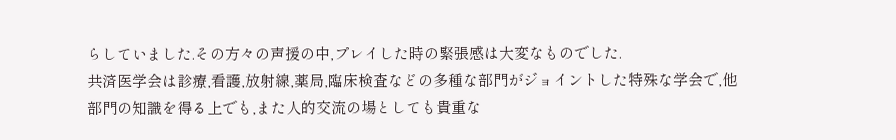らしていました.その方々の声援の中,プレイした時の緊張感は大変なものでした.
共済医学会は診療,看護,放射線,薬局,臨床検査などの多種な部門がジョイントした特殊な学会で,他部門の知識を得る上でも,また人的交流の場としても貴重な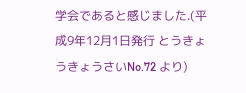学会であると感じました.(平成9年12月1日発行 とうきょうきょうさいNo.72 より)